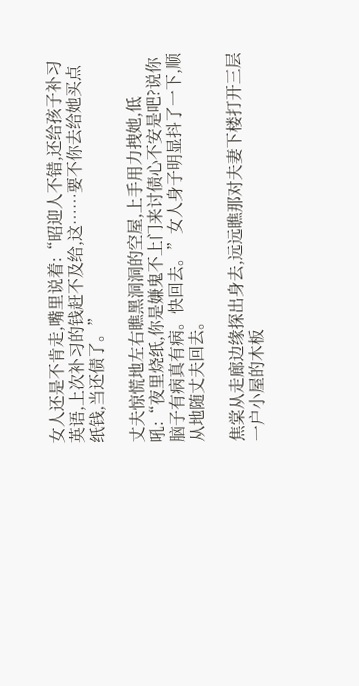女人还是不肯走,嘴里说着:“昭迎人不错,还给孩子补习英语,上次补习的钱赶不及给,这……要不你去给她买点纸钱,当还债了。”

丈夫惊慌地左右瞧黑洞洞的空屋,上手用力拽她,低吼:“夜里烧纸,你是嫌鬼不上门来讨债心不安是吧?说你脑子有病真有病。快回去。”女人身子明显抖了一下,顺从地随丈夫回去。

焦棠从走廊边缘探出身去,远远瞧那对夫妻下楼打开三层一户小屋的木板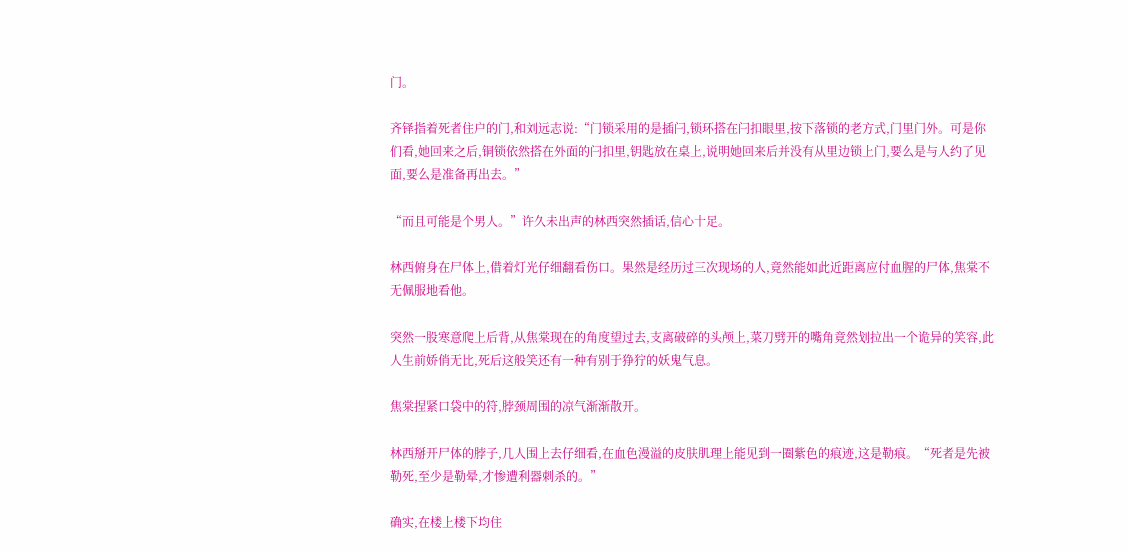门。

齐铎指着死者住户的门,和刘远志说:“门锁采用的是插闩,锁环搭在闩扣眼里,按下落锁的老方式,门里门外。可是你们看,她回来之后,铜锁依然搭在外面的闩扣里,钥匙放在桌上,说明她回来后并没有从里边锁上门,要么是与人约了见面,要么是准备再出去。”

“而且可能是个男人。”许久未出声的林西突然插话,信心十足。

林西俯身在尸体上,借着灯光仔细翻看伤口。果然是经历过三次现场的人,竟然能如此近距离应付血腥的尸体,焦棠不无佩服地看他。

突然一股寒意爬上后背,从焦棠现在的角度望过去,支离破碎的头颅上,菜刀劈开的嘴角竟然划拉出一个诡异的笑容,此人生前娇俏无比,死后这般笑还有一种有别于狰狞的妖鬼气息。

焦棠捏紧口袋中的符,脖颈周围的凉气渐渐散开。

林西掰开尸体的脖子,几人围上去仔细看,在血色漫溢的皮肤肌理上能见到一圈紫色的痕迹,这是勒痕。“死者是先被勒死,至少是勒晕,才惨遭利器刺杀的。”

确实,在楼上楼下均住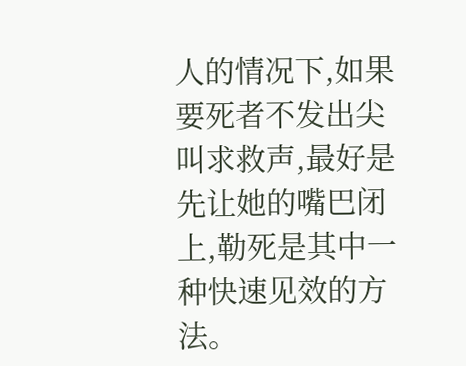人的情况下,如果要死者不发出尖叫求救声,最好是先让她的嘴巴闭上,勒死是其中一种快速见效的方法。